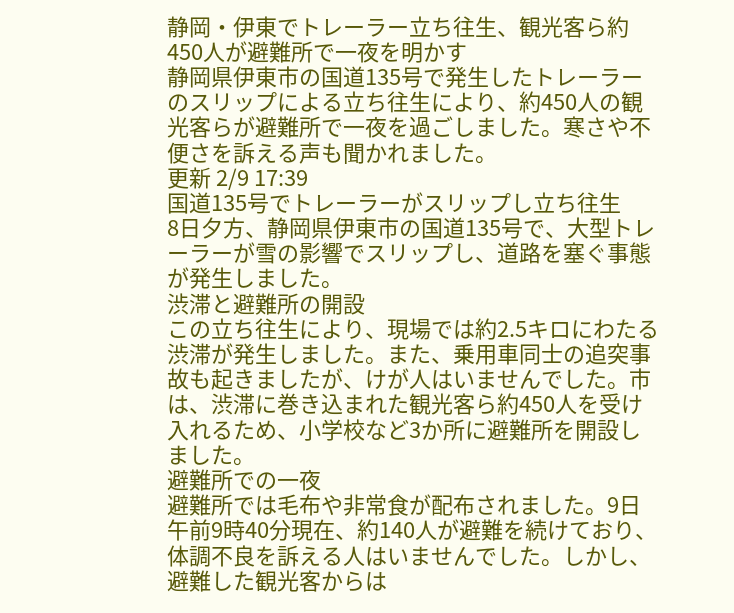静岡・伊東でトレーラー立ち往生、観光客ら約450人が避難所で一夜を明かす
静岡県伊東市の国道135号で発生したトレーラーのスリップによる立ち往生により、約450人の観光客らが避難所で一夜を過ごしました。寒さや不便さを訴える声も聞かれました。
更新 2/9 17:39
国道135号でトレーラーがスリップし立ち往生
8日夕方、静岡県伊東市の国道135号で、大型トレーラーが雪の影響でスリップし、道路を塞ぐ事態が発生しました。
渋滞と避難所の開設
この立ち往生により、現場では約2.5キロにわたる渋滞が発生しました。また、乗用車同士の追突事故も起きましたが、けが人はいませんでした。市は、渋滞に巻き込まれた観光客ら約450人を受け入れるため、小学校など3か所に避難所を開設しました。
避難所での一夜
避難所では毛布や非常食が配布されました。9日午前9時40分現在、約140人が避難を続けており、体調不良を訴える人はいませんでした。しかし、避難した観光客からは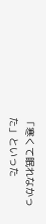「寒くて眠れなかった」といった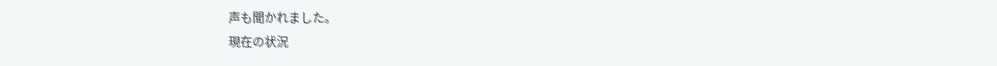声も聞かれました。
現在の状況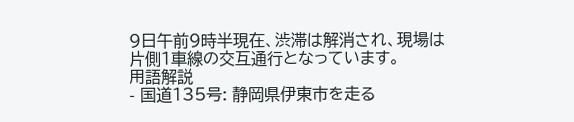9日午前9時半現在、渋滞は解消され、現場は片側1車線の交互通行となっています。
用語解説
- 国道135号: 静岡県伊東市を走る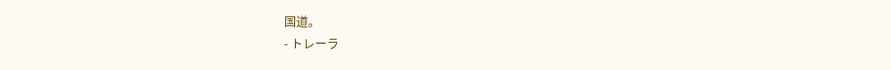国道。
- トレーラ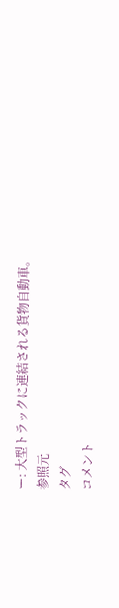ー: 大型トラックに連結される貨物自動車。
参照元
タグ
コメント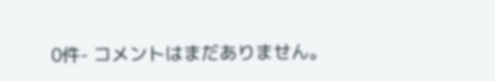0件- コメントはまだありません。